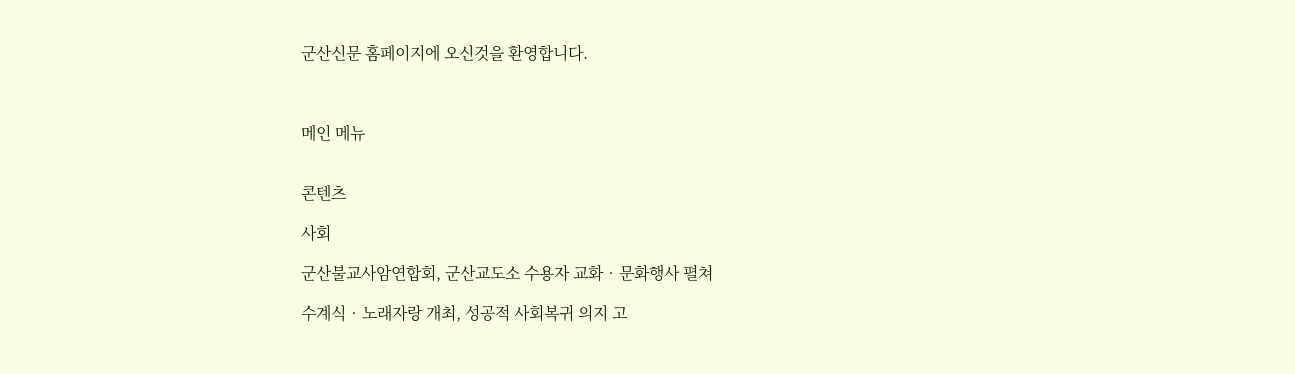군산신문 홈페이지에 오신것을 환영합니다.



메인 메뉴


콘텐츠

사회

군산불교사암연합회, 군산교도소 수용자 교화‧문화행사 펼쳐

수계식‧노래자랑 개최, 성공적 사회복귀 의지 고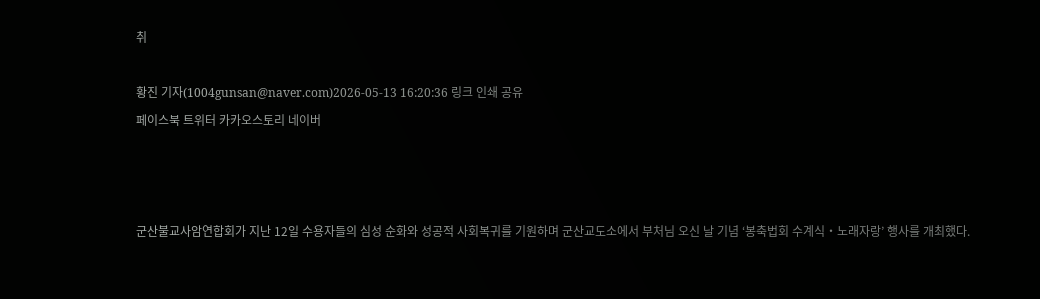취

황진 기자(1004gunsan@naver.com)2026-05-13 16:20:36 링크 인쇄 공유
페이스북 트위터 카카오스토리 네이버



군산불교사암연합회가 지난 12일 수용자들의 심성 순화와 성공적 사회복귀를 기원하며 군산교도소에서 부처님 오신 날 기념 ‘봉축법회 수계식‧노래자랑’ 행사를 개최했다.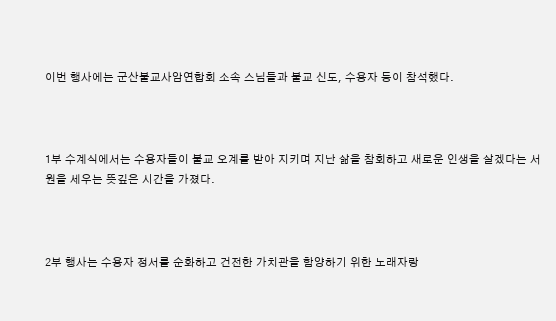이번 행사에는 군산불교사암연합회 소속 스님들과 불교 신도, 수용자 등이 참석했다.



1부 수계식에서는 수용자들이 불교 오계를 받아 지키며 지난 삶을 참회하고 새로운 인생을 살겠다는 서원을 세우는 뜻깊은 시간을 가졌다.



2부 행사는 수용자 정서를 순화하고 건전한 가치관을 함양하기 위한 노래자랑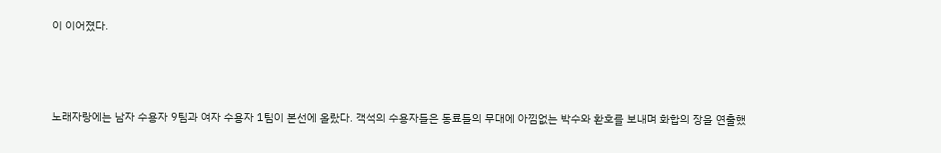이 이어졌다.



노래자랑에는 남자 수용자 9팀과 여자 수용자 1팀이 본선에 올랐다. 객석의 수용자들은 동료들의 무대에 아낌없는 박수와 환호를 보내며 화합의 장을 연출했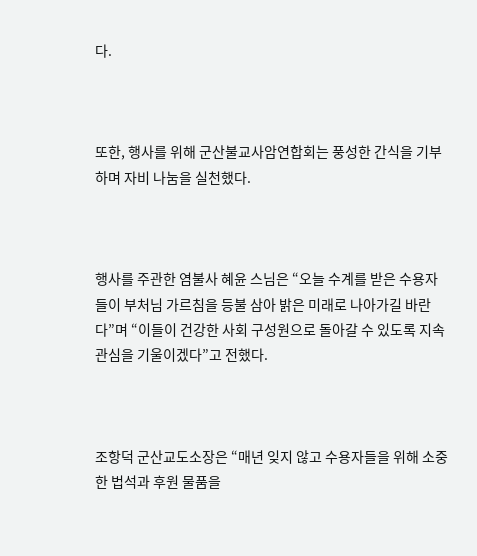다.



또한, 행사를 위해 군산불교사암연합회는 풍성한 간식을 기부하며 자비 나눔을 실천했다.



행사를 주관한 염불사 혜윤 스님은 “오늘 수계를 받은 수용자들이 부처님 가르침을 등불 삼아 밝은 미래로 나아가길 바란다”며 “이들이 건강한 사회 구성원으로 돌아갈 수 있도록 지속 관심을 기울이겠다”고 전했다.



조항덕 군산교도소장은 “매년 잊지 않고 수용자들을 위해 소중한 법석과 후원 물품을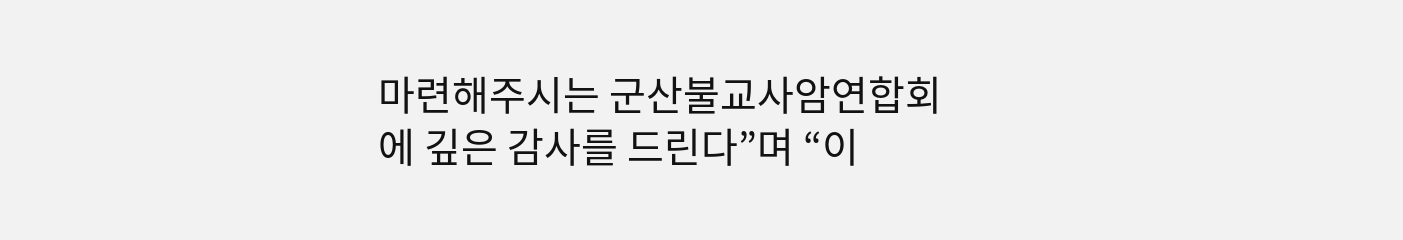마련해주시는 군산불교사암연합회에 깊은 감사를 드린다”며 “이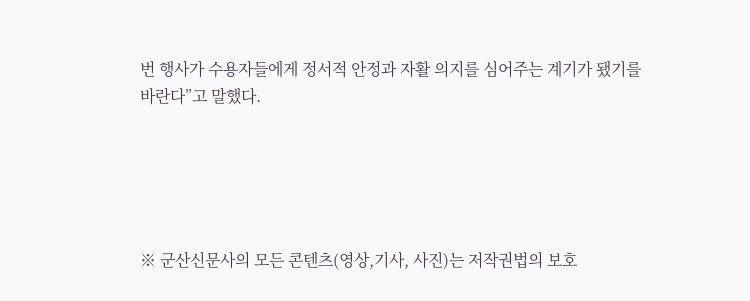번 행사가 수용자들에게 정서적 안정과 자활 의지를 심어주는 계기가 됐기를 바란다”고 말했다.





※ 군산신문사의 모든 콘텐츠(영상,기사, 사진)는 저작권법의 보호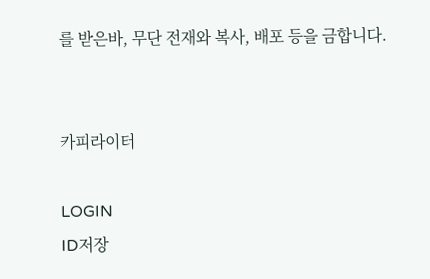를 받은바, 무단 전재와 복사, 배포 등을 금합니다.


카피라이터

LOGIN
ID저장